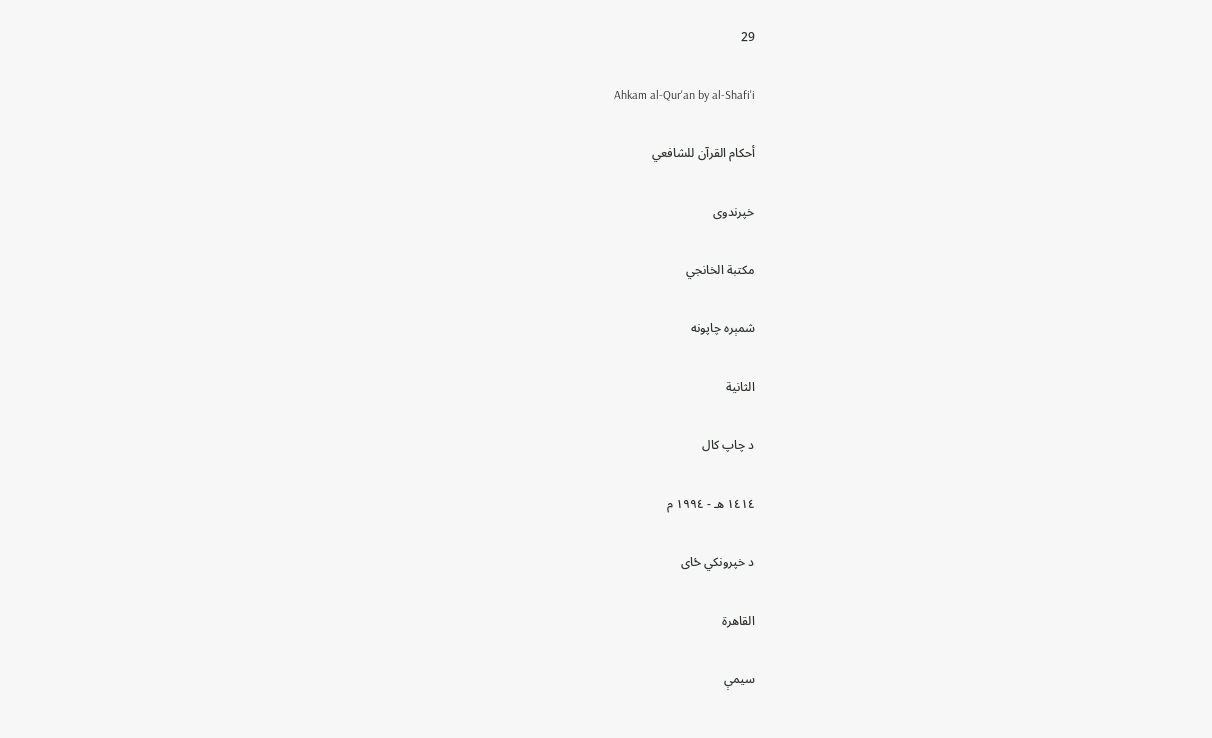29

Ahkam al-Qur'an by al-Shafi'i

أحكام القرآن للشافعي

خپرندوی

مكتبة الخانجي

شمېره چاپونه

الثانية

د چاپ کال

١٤١٤ هـ - ١٩٩٤ م

د خپرونکي ځای

القاهرة

سیمې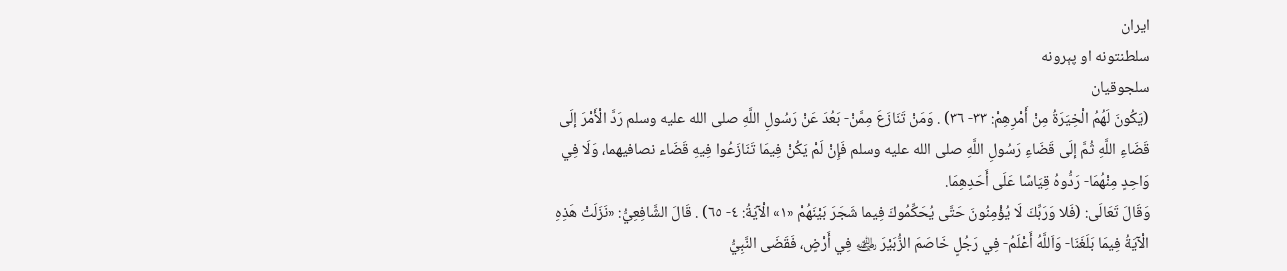ایران
سلطنتونه او پېرونه
سلجوقيان
(يَكُونَ لَهُمُ الْخِيَرَةُ مِنْ أَمْرِهِمْ: ٣٣- ٣٦) . وَمَنْ تَنَازَعَ مِمَّنْ- بَعُدَ عَنْ رَسُولِ اللَّهِ صلى الله عليه وسلم رَدَّ الْأَمْرَ إلَى قَضَاءِ اللَّهِ ثُمَّ إلَى قَضَاءِ رَسُولِ اللَّهِ صلى الله عليه وسلم فَإِنْ لَمْ يَكُنْ فِيمَا تَنَازَعُوا فِيهِ قَضَاء نصافيهما، وَلَا فِي وَاحِدٍ مِنْهُمَا- رَدُّوهُ قِيَاسًا عَلَى أَحَدِهِمَا.
وَقَالَ تَعَالَى: (فَلا وَرَبِّكَ لَا يُؤْمِنُونَ حَتَّى يُحَكِّمُوكَ فِيما شَجَرَ بَيْنَهُمْ «١» الْآيَةُ: ٤- ٦٥) . قَالَ الشَّافِعِيُّ: «نَزَلَتْ هَذِهِ الْآيَةُ فِيمَا بَلَغَنَا- وَاَللَّهُ أَعْلَمُ- فِي رَجُلٍ خَاصَمَ الزُّبَيْرَ ﵁ فِي أَرْضٍ، فَقَضَى النَّبِيُّ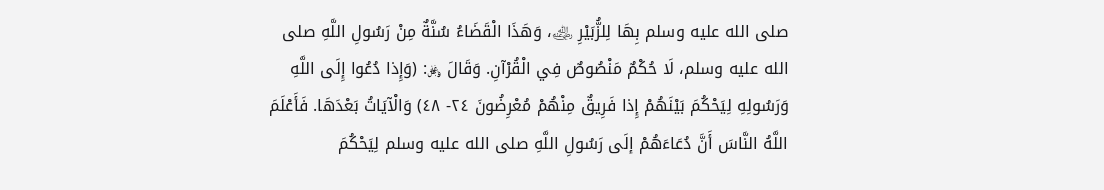صلى الله عليه وسلم بِهَا لِلزُّبَيْرِ ﵁، وَهَذَا الْقَضَاءُ سُنَّةٌ مِنْ رَسُولِ اللَّهِ صلى الله عليه وسلم، لَا حُكْمٌ مَنْصُوصٌ فِي الْقُرْآنِ. وَقَالَ ﷿: (وَإِذا دُعُوا إِلَى اللَّهِ وَرَسُولِهِ لِيَحْكُمَ بَيْنَهُمْ إِذا فَرِيقٌ مِنْهُمْ مُعْرِضُونَ ٢٤- ٤٨) وَالْآيَاتُ بَعْدَهَا. فَأَعْلَمَ اللَّهُ النَّاسَ أَنَّ دُعَاءَهُمْ إلَى رَسُولِ اللَّهِ صلى الله عليه وسلم لِيَحْكُمَ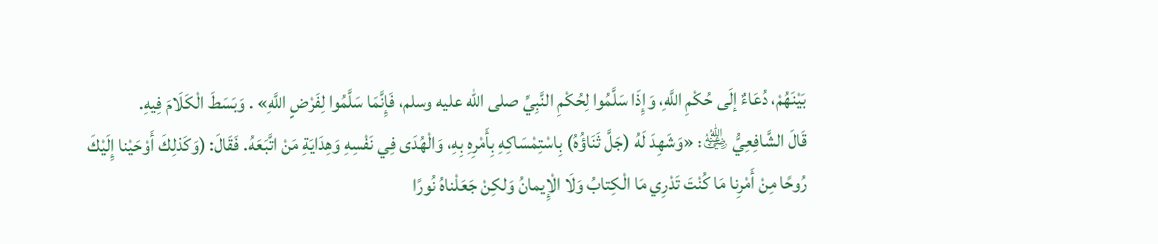بَيْنَهُمْ، دُعَاءٌ إلَى حُكْمِ اللَّهِ، وَإِذَا سَلَّمُوا لِحُكْمِ النَّبِيِّ صلى الله عليه وسلم، فَإِنَّمَا سَلَّمُوا لِفَرْضٍ اللَّهِ» . وَبَسَطَ الْكَلَامَ فِيهِ.
قَالَ الشَّافِعِيُّ ﵁: «وَشَهِدَ لَهُ (جَلَّ ثَنَاؤُهُ) بِاسْتِمْسَاكِهِ بِأَمْرِهِ بِهِ، وَالْهُدَى فِي نَفْسِهِ وَهِدَايَةِ مَنْ اتَّبَعَهُ. فَقَالَ: (وَكَذلِكَ أَوْحَيْنا إِلَيْكَ رُوحًا مِنْ أَمْرِنا مَا كُنْتَ تَدْرِي مَا الْكِتابُ وَلَا الْإِيمانُ وَلكِنْ جَعَلْناهُ نُورًا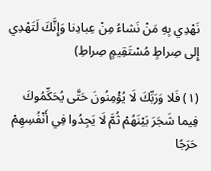نَهْدِي بِهِ مَنْ نَشاءُ مِنْ عِبادِنا وَإِنَّكَ لَتَهْدِي إِلى صِراطٍ مُسْتَقِيمٍ صِراطِ)

(١) فَلا وَرَبِّكَ لَا يُؤْمِنُونَ حَتَّى يُحَكِّمُوكَ فِيما شَجَرَ بَيْنَهُمْ ثُمَّ لَا يَجِدُوا فِي أَنْفُسِهِمْ حَرَجًا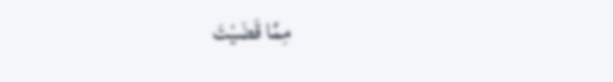مِمَّا قَضَيْتَ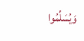وَيُسَلِّمُوا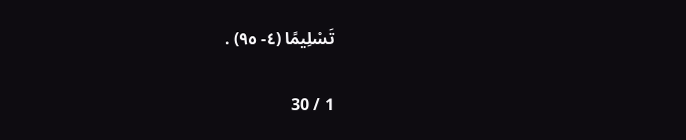تَسْلِيمًا (٤- ٩٥) .

1 / 30